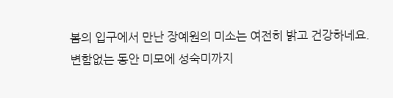봄의 입구에서 만난 장예원의 미소는 여전히 밝고 건강하네요.
변함없는 동안 미모에 성숙미까지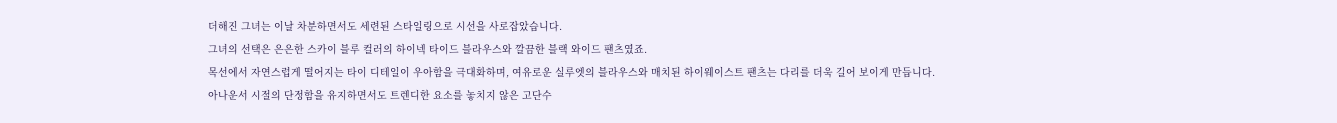더해진 그녀는 이날 차분하면서도 세련된 스타일링으로 시선을 사로잡았습니다.
그녀의 선택은 은은한 스카이 블루 컬러의 하이넥 타이드 블라우스와 깔끔한 블랙 와이드 팬츠였죠.
목선에서 자연스럽게 떨어지는 타이 디테일이 우아함을 극대화하며, 여유로운 실루엣의 블라우스와 매치된 하이웨이스트 팬츠는 다리를 더욱 길어 보이게 만듭니다.
아나운서 시절의 단정함을 유지하면서도 트렌디한 요소를 놓치지 않은 고단수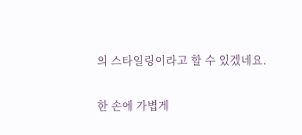의 스타일링이라고 할 수 있겠네요.

한 손에 가볍게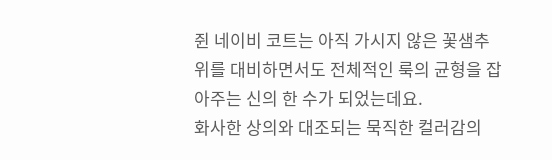쥔 네이비 코트는 아직 가시지 않은 꽃샘추위를 대비하면서도 전체적인 룩의 균형을 잡아주는 신의 한 수가 되었는데요.
화사한 상의와 대조되는 묵직한 컬러감의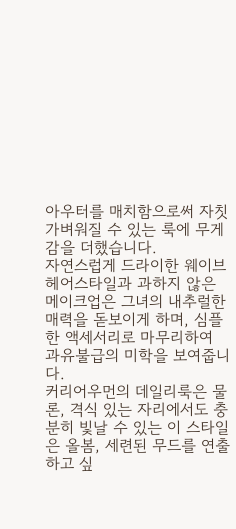아우터를 매치함으로써 자칫 가벼워질 수 있는 룩에 무게감을 더했습니다.
자연스럽게 드라이한 웨이브 헤어스타일과 과하지 않은 메이크업은 그녀의 내추럴한 매력을 돋보이게 하며, 심플한 액세서리로 마무리하여 과유불급의 미학을 보여줍니다.
커리어우먼의 데일리룩은 물론, 격식 있는 자리에서도 충분히 빛날 수 있는 이 스타일은 올봄, 세련된 무드를 연출하고 싶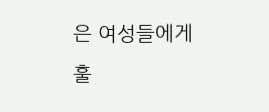은 여성들에게 훌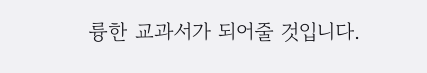륭한 교과서가 되어줄 것입니다.